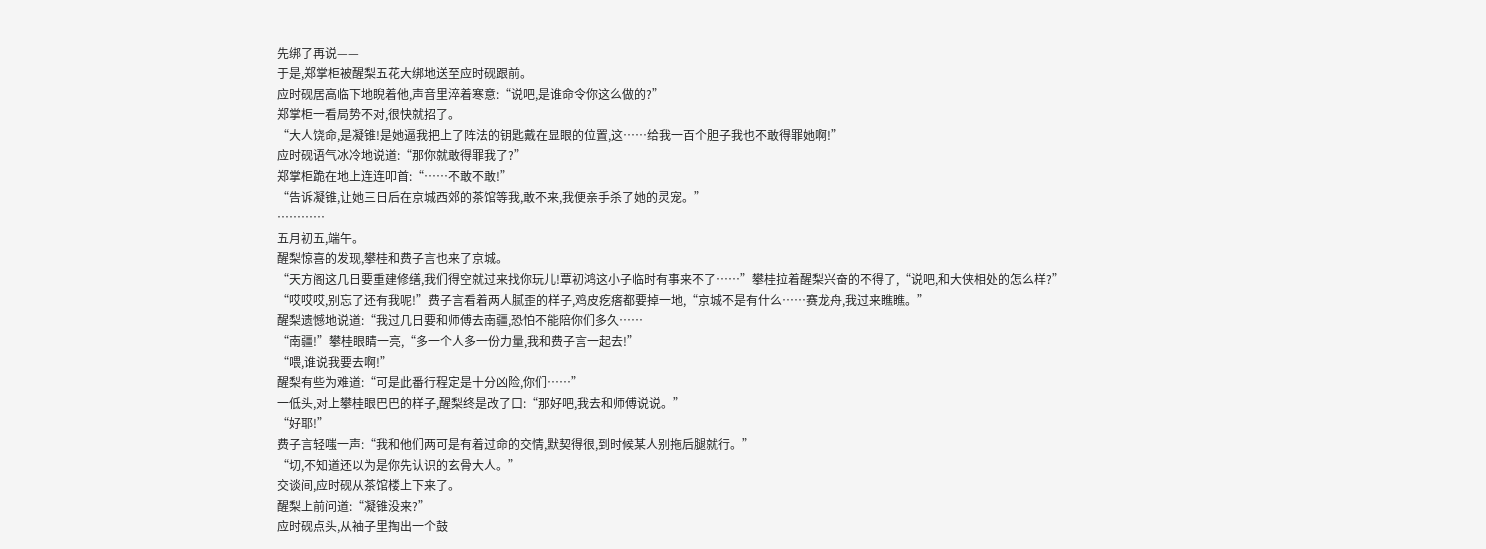先绑了再说——
于是,郑掌柜被醒梨五花大绑地送至应时砚跟前。
应时砚居高临下地睨着他,声音里淬着寒意:“说吧,是谁命令你这么做的?”
郑掌柜一看局势不对,很快就招了。
“大人饶命,是凝锥!是她逼我把上了阵法的钥匙戴在显眼的位置,这……给我一百个胆子我也不敢得罪她啊!”
应时砚语气冰冷地说道:“那你就敢得罪我了?”
郑掌柜跪在地上连连叩首:“……不敢不敢!”
“告诉凝锥,让她三日后在京城西郊的茶馆等我,敢不来,我便亲手杀了她的灵宠。”
…………
五月初五,端午。
醒梨惊喜的发现,攀桂和费子言也来了京城。
“天方阁这几日要重建修缮,我们得空就过来找你玩儿!覃初鸿这小子临时有事来不了……”攀桂拉着醒梨兴奋的不得了,“说吧,和大侠相处的怎么样?”
“哎哎哎,别忘了还有我呢!”费子言看着两人腻歪的样子,鸡皮疙瘩都要掉一地,“京城不是有什么……赛龙舟,我过来瞧瞧。”
醒梨遗憾地说道:“我过几日要和师傅去南疆,恐怕不能陪你们多久……
“南疆!”攀桂眼睛一亮,“多一个人多一份力量,我和费子言一起去!”
“喂,谁说我要去啊!”
醒梨有些为难道:“可是此番行程定是十分凶险,你们……”
一低头,对上攀桂眼巴巴的样子,醒梨终是改了口:“那好吧,我去和师傅说说。”
“好耶!”
费子言轻嗤一声:“我和他们两可是有着过命的交情,默契得很,到时候某人别拖后腿就行。”
“切,不知道还以为是你先认识的玄骨大人。”
交谈间,应时砚从茶馆楼上下来了。
醒梨上前问道:“凝锥没来?”
应时砚点头,从袖子里掏出一个鼓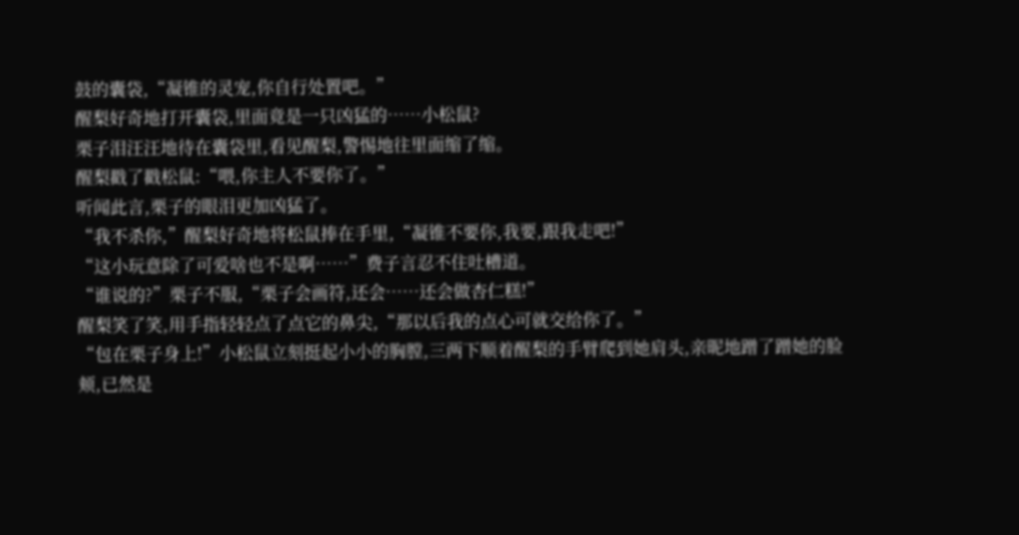鼓的囊袋,“凝锥的灵宠,你自行处置吧。”
醒梨好奇地打开囊袋,里面竟是一只凶猛的……小松鼠?
栗子泪汪汪地待在囊袋里,看见醒梨,警惕地往里面缩了缩。
醒梨戳了戳松鼠:“喂,你主人不要你了。”
听闻此言,栗子的眼泪更加凶猛了。
“我不杀你,”醒梨好奇地将松鼠捧在手里,“凝锥不要你,我要,跟我走吧!”
“这小玩意除了可爱啥也不是啊……”费子言忍不住吐槽道。
“谁说的?”栗子不服,“栗子会画符,还会……还会做杏仁糕!”
醒梨笑了笑,用手指轻轻点了点它的鼻尖,“那以后我的点心可就交给你了。”
“包在栗子身上!”小松鼠立刻挺起小小的胸膛,三两下顺着醒梨的手臂爬到她肩头,亲昵地蹭了蹭她的脸颊,已然是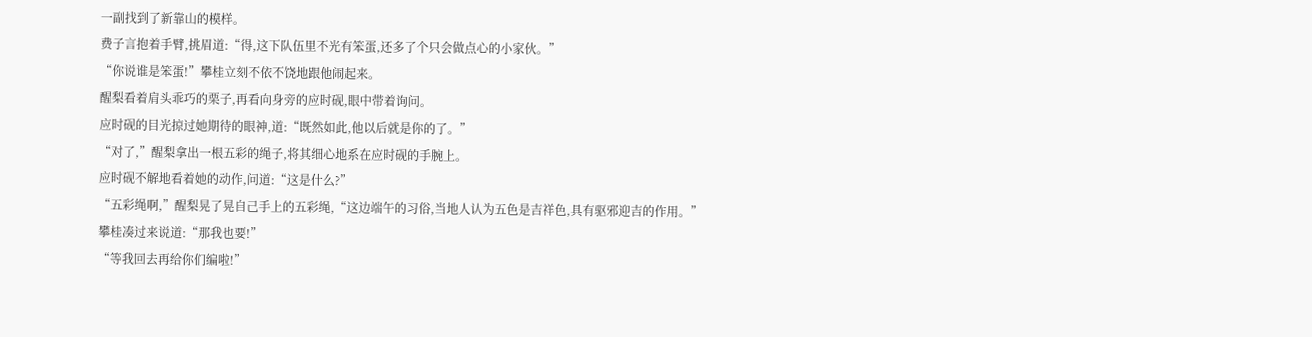一副找到了新靠山的模样。
费子言抱着手臂,挑眉道:“得,这下队伍里不光有笨蛋,还多了个只会做点心的小家伙。”
“你说谁是笨蛋!”攀桂立刻不依不饶地跟他闹起来。
醒梨看着肩头乖巧的栗子,再看向身旁的应时砚,眼中带着询问。
应时砚的目光掠过她期待的眼神,道:“既然如此,他以后就是你的了。”
“对了,”醒梨拿出一根五彩的绳子,将其细心地系在应时砚的手腕上。
应时砚不解地看着她的动作,问道:“这是什么?”
“五彩绳啊,”醒梨晃了晃自己手上的五彩绳,“这边端午的习俗,当地人认为五色是吉祥色,具有驱邪迎吉的作用。”
攀桂凑过来说道:“那我也要!”
“等我回去再给你们编啦!”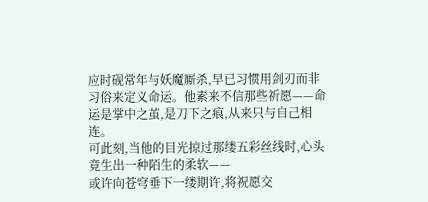应时砚常年与妖魔厮杀,早已习惯用剑刃而非习俗来定义命运。他素来不信那些祈愿——命运是掌中之茧,是刀下之痕,从来只与自己相连。
可此刻,当他的目光掠过那缕五彩丝线时,心头竟生出一种陌生的柔软——
或许向苍穹垂下一缕期许,将祝愿交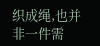织成绳,也并非一件需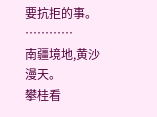要抗拒的事。
…………
南疆境地,黄沙漫天。
攀桂看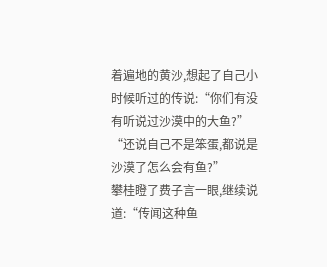着遍地的黄沙,想起了自己小时候听过的传说:“你们有没有听说过沙漠中的大鱼?”
“还说自己不是笨蛋,都说是沙漠了怎么会有鱼?”
攀桂瞪了费子言一眼,继续说道:“传闻这种鱼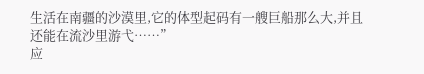生活在南疆的沙漠里,它的体型起码有一艘巨船那么大,并且还能在流沙里游弋……”
应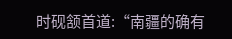时砚颔首道:“南疆的确有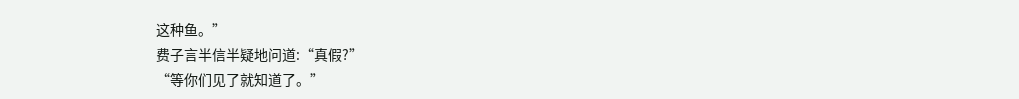这种鱼。”
费子言半信半疑地问道:“真假?”
“等你们见了就知道了。”